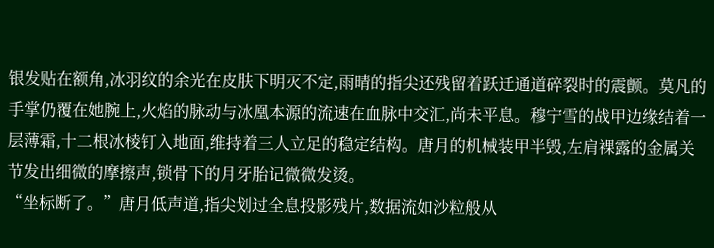银发贴在额角,冰羽纹的余光在皮肤下明灭不定,雨晴的指尖还残留着跃迁通道碎裂时的震颤。莫凡的手掌仍覆在她腕上,火焰的脉动与冰凰本源的流速在血脉中交汇,尚未平息。穆宁雪的战甲边缘结着一层薄霜,十二根冰棱钉入地面,维持着三人立足的稳定结构。唐月的机械装甲半毁,左肩裸露的金属关节发出细微的摩擦声,锁骨下的月牙胎记微微发烫。
“坐标断了。”唐月低声道,指尖划过全息投影残片,数据流如沙粒般从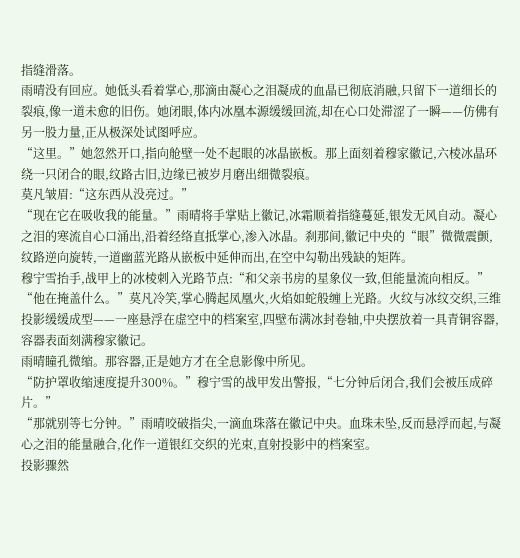指缝滑落。
雨晴没有回应。她低头看着掌心,那滴由凝心之泪凝成的血晶已彻底消融,只留下一道细长的裂痕,像一道未愈的旧伤。她闭眼,体内冰凰本源缓缓回流,却在心口处滞涩了一瞬——仿佛有另一股力量,正从极深处试图呼应。
“这里。”她忽然开口,指向舱壁一处不起眼的冰晶嵌板。那上面刻着穆家徽记,六棱冰晶环绕一只闭合的眼,纹路古旧,边缘已被岁月磨出细微裂痕。
莫凡皱眉:“这东西从没亮过。”
“现在它在吸收我的能量。”雨晴将手掌贴上徽记,冰霜顺着指缝蔓延,银发无风自动。凝心之泪的寒流自心口涌出,沿着经络直抵掌心,渗入冰晶。刹那间,徽记中央的“眼”微微震颤,纹路逆向旋转,一道幽蓝光路从嵌板中延伸而出,在空中勾勒出残缺的矩阵。
穆宁雪抬手,战甲上的冰棱刺入光路节点:“和父亲书房的星象仪一致,但能量流向相反。”
“他在掩盖什么。”莫凡冷笑,掌心腾起凤凰火,火焰如蛇般缠上光路。火纹与冰纹交织,三维投影缓缓成型——一座悬浮在虚空中的档案室,四壁布满冰封卷轴,中央摆放着一具青铜容器,容器表面刻满穆家徽记。
雨晴瞳孔微缩。那容器,正是她方才在全息影像中所见。
“防护罩收缩速度提升300%。”穆宁雪的战甲发出警报,“七分钟后闭合,我们会被压成碎片。”
“那就别等七分钟。”雨晴咬破指尖,一滴血珠落在徽记中央。血珠未坠,反而悬浮而起,与凝心之泪的能量融合,化作一道银红交织的光束,直射投影中的档案室。
投影骤然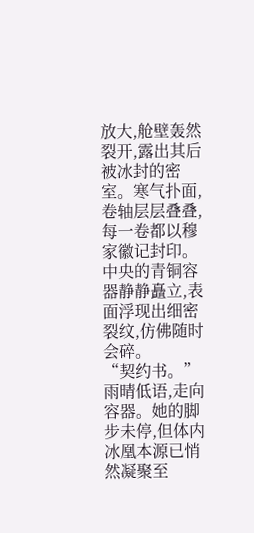放大,舱壁轰然裂开,露出其后被冰封的密室。寒气扑面,卷轴层层叠叠,每一卷都以穆家徽记封印。中央的青铜容器静静矗立,表面浮现出细密裂纹,仿佛随时会碎。
“契约书。”雨晴低语,走向容器。她的脚步未停,但体内冰凰本源已悄然凝聚至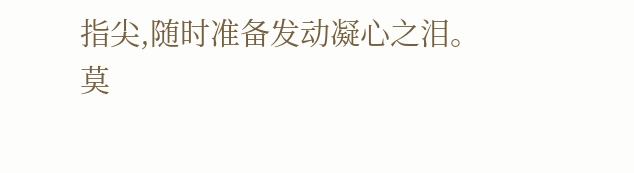指尖,随时准备发动凝心之泪。
莫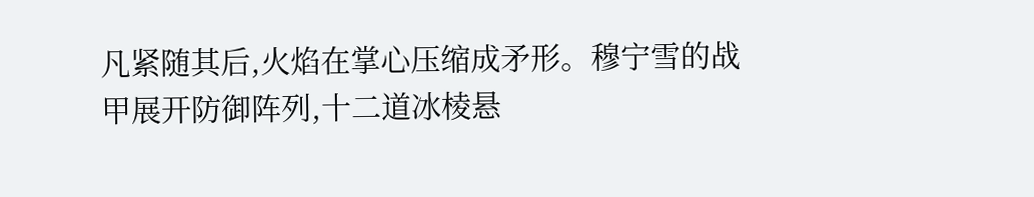凡紧随其后,火焰在掌心压缩成矛形。穆宁雪的战甲展开防御阵列,十二道冰棱悬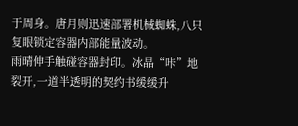于周身。唐月则迅速部署机械蜘蛛,八只复眼锁定容器内部能量波动。
雨晴伸手触碰容器封印。冰晶“咔”地裂开,一道半透明的契约书缓缓升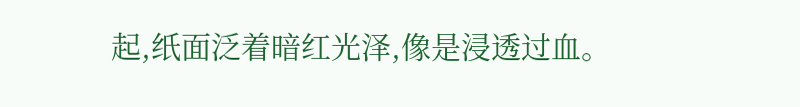起,纸面泛着暗红光泽,像是浸透过血。